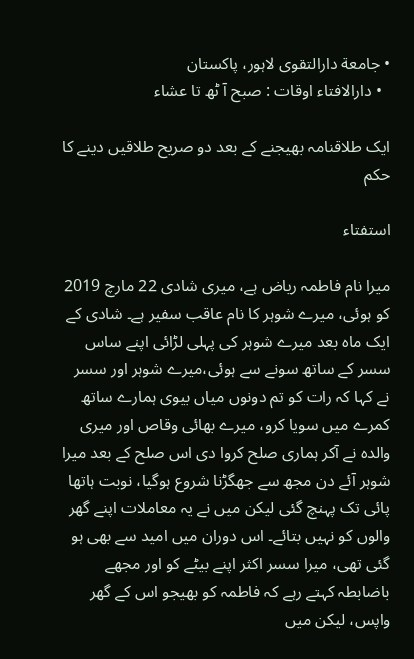• جامعة دارالتقوی لاہور، پاکستان
  • دارالافتاء اوقات : صبح آ ٹھ تا عشاء

ایک طلاقنامہ بھیجنے کے بعد دو صریح طلاقیں دینے کا حکم

استفتاء

میرا نام فاطمہ ریاض ہے، میری شادی 22 مارچ 2019 کو ہوئی، میرے شوہر کا نام عاقب سفیر ہے۔ شادی کے ایک ماہ بعد میرے شوہر کی پہلی لڑائی اپنے ساس سسر کے ساتھ سونے سے ہوئی،میرے شوہر اور سسر نے کہا کہ رات کو تم دونوں میاں بیوی ہمارے ساتھ کمرے میں سویا کرو، میرے بھائی وقاص اور میری والدہ نے آکر ہماری صلح کروا دی اس صلح کے بعد میرا شوہر آئے دن مجھ سے جھگڑنا شروع ہوگیا، نوبت ہاتھا پائی تک پہنچ گئی لیکن میں نے یہ معاملات اپنے گھر والوں کو نہیں بتائے۔ اس دوران میں امید سے بھی ہو گئی تھی، میرا سسر اکثر اپنے بیٹے کو اور مجھے باضابطہ کہتے رہے کہ فاطمہ کو بھیجو اس کے گھر واپس، لیکن میں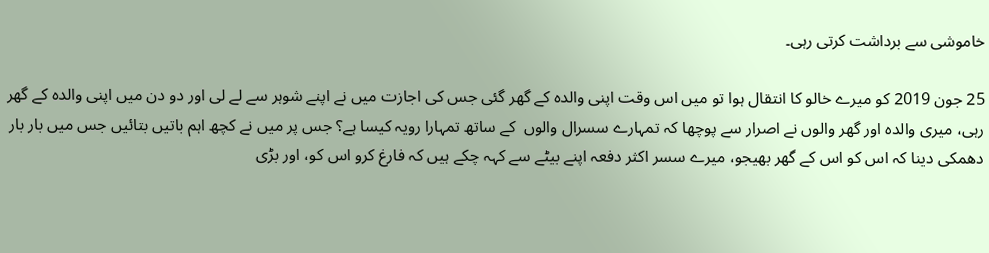خاموشی سے برداشت کرتی رہی۔

25 جون 2019 کو میرے خالو کا انتقال ہوا تو میں اس وقت اپنی والدہ کے گھر گئی جس کی اجازت میں نے اپنے شوہر سے لے لی اور دو دن میں اپنی والدہ کے گھر رہی، میری والدہ اور گھر والوں نے اصرار سے پوچھا کہ تمہارے سسرال والوں  کے ساتھ تمہارا رویہ کیسا ہے؟ جس پر میں نے کچھ اہم باتیں بتائیں جس میں بار بار دھمکی دینا کہ اس کو اس کے گھر بھیجو، میرے سسر اکثر دفعہ اپنے بیٹے سے کہہ چکے ہیں کہ فارغ کرو اس کو، اور بڑی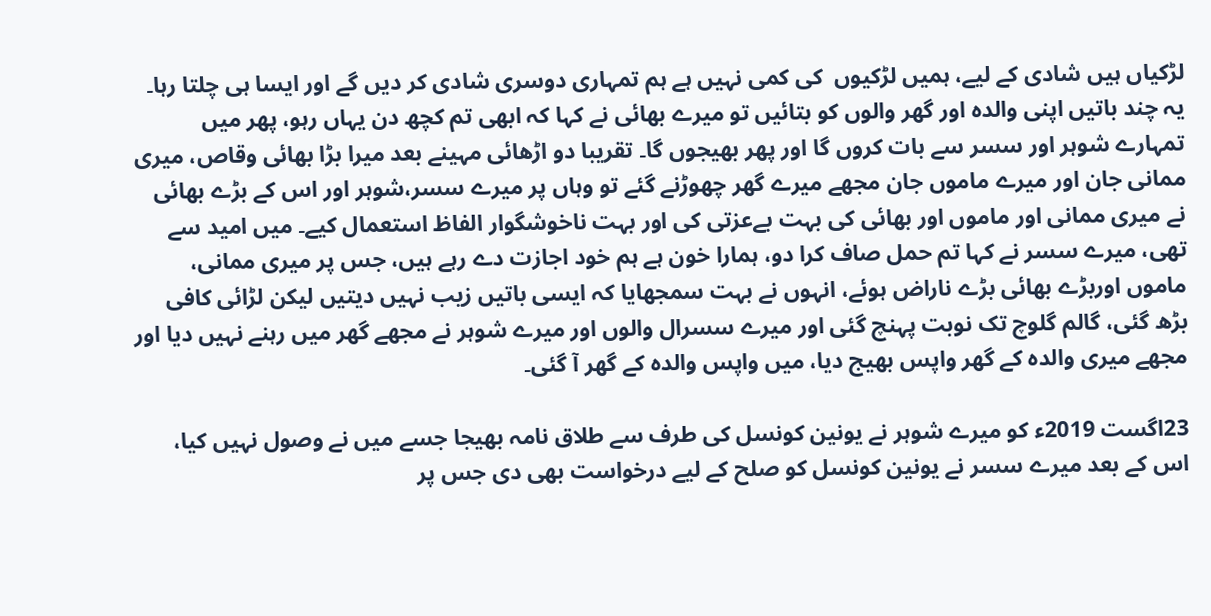لڑکیاں ہیں شادی کے لیے، ہمیں لڑکیوں  کی کمی نہیں ہے ہم تمہاری دوسری شادی کر دیں گے اور ایسا ہی چلتا رہا۔ یہ چند باتیں اپنی والدہ اور گھر والوں کو بتائیں تو میرے بھائی نے کہا کہ ابھی تم کچھ دن یہاں رہو، پھر میں تمہارے شوہر اور سسر سے بات کروں گا اور پھر بھیجوں گا۔ تقریبا دو اڑھائی مہینے بعد میرا بڑا بھائی وقاص، میری ممانی جان اور میرے ماموں جان مجھے میرے گھر چھوڑنے گئے تو وہاں پر میرے سسر،شوہر اور اس کے بڑے بھائی نے میری ممانی اور ماموں اور بھائی کی بہت بےعزتی کی اور بہت ناخوشگوار الفاظ استعمال کیے۔ میں امید سے تھی، میرے سسر نے کہا تم حمل صاف کرا دو، ہمارا خون ہے ہم خود اجازت دے رہے ہیں، جس پر میری ممانی، ماموں اوربڑے بھائی بڑے ناراض ہوئے، انہوں نے بہت سمجھایا کہ ایسی باتیں زیب نہیں دیتیں لیکن لڑائی کافی بڑھ گئی، گالم گلوچ تک نوبت پہنچ گئی اور میرے سسرال والوں اور میرے شوہر نے مجھے گھر میں رہنے نہیں دیا اور مجھے میری والدہ کے گھر واپس بھیج دیا، میں واپس والدہ کے گھر آ گئی۔

23اگست 2019ء کو میرے شوہر نے یونین کونسل کی طرف سے طلاق نامہ بھیجا جسے میں نے وصول نہیں کیا، اس کے بعد میرے سسر نے یونین کونسل کو صلح کے لیے درخواست بھی دی جس پر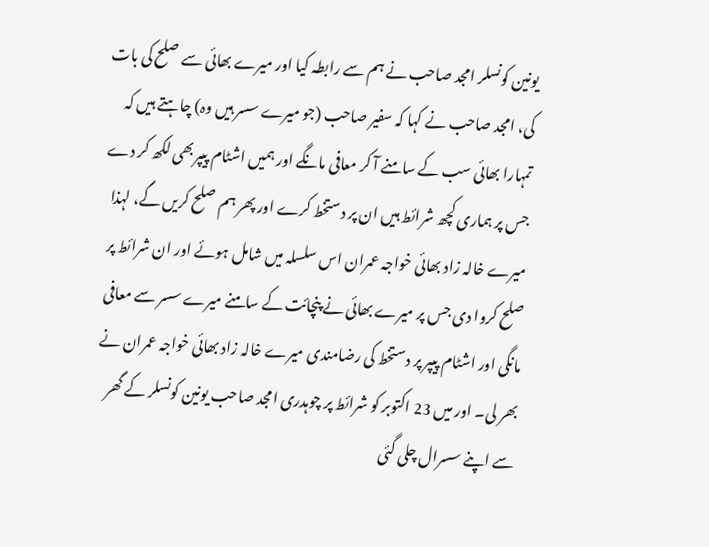یونین کونسلر امجد صاحب نے ہم سے رابطہ کیا اور میرے بھائی سے صلح کی بات کی، امجد صاحب نے کہا کہ سفیر صاحب (جو میرے سسر ہیں وہ) چاہتے ہیں کہ تمہارا بھائی سب کے سامنے آ کر معافی مانگے اور ہمیں اشٹام پیپربھی لکھ کر دے جس پر ہماری کچھ شرائط ہیں ان پر دستخط کرے اور پھر ہم صلح کریں گے، لہذا میرے خالہ زاد بھائی خواجہ عمران اس سلسلہ میں شامل ہوئے اور ان شرائط پر صلح کروا دی جس پر میرے بھائی نے پنچائت کے سامنے میرے سسر سے معافی مانگی اور اشٹام پیپر پر دستخط کی رضامندی میرے خالہ زاد بھائی خواجہ عمران نے بھر لی۔ اور میں 23 اکتوبر کو شرائط پر چوہدری امجد صاحب یونین کونسلر کے گھر سے اپنے سسرال چلی گئی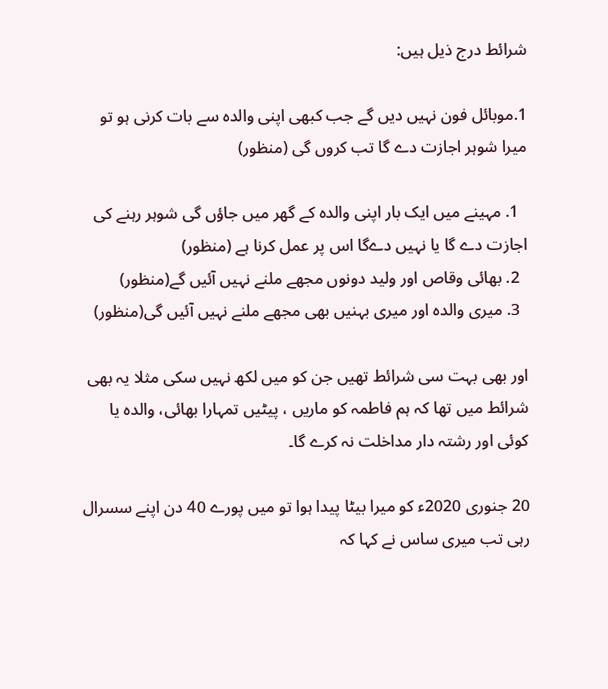شرائط درج ذیل ہیں:

1.موبائل فون نہیں دیں گے جب کبھی اپنی والدہ سے بات کرنی ہو تو میرا شوہر اجازت دے گا تب کروں گی (منظور)

  1. مہینے میں ایک بار اپنی والدہ کے گھر میں جاؤں گی شوہر رہنے کی اجازت دے گا یا نہیں دےگا اس پر عمل کرنا ہے (منظور)
  2. بھائی وقاص اور ولید دونوں مجھے ملنے نہیں آئیں گے(منظور)
  3. میری والدہ اور میری بہنیں بھی مجھے ملنے نہیں آئیں گی(منظور)

اور بھی بہت سی شرائط تھیں جن کو میں لکھ نہیں سکی مثلا یہ بھی شرائط میں تھا کہ ہم فاطمہ کو ماریں ، پیٹیں تمہارا بھائی، والدہ یا کوئی اور رشتہ دار مداخلت نہ کرے گا۔

20 جنوری 2020ء کو میرا بیٹا پیدا ہوا تو میں پورے 40 دن اپنے سسرال رہی تب میری ساس نے کہا کہ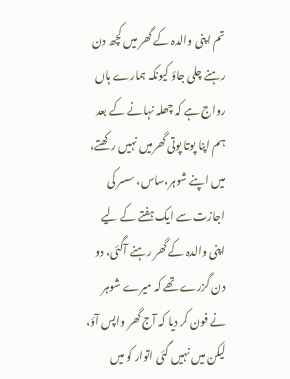تم اپنی والدہ کے گھر میں کچھ دن رہنے چلی جاؤ کیونکہ ہمارے ہاں رواج ہے کہ چھلہ نہانے کے بعد ہم اپنا پوتا پوتی گھرمیں نہیں رکھتے، میں اپنے شوہر،ساس، سسر کی اجازت سے ایک ہفتے کے لیے اپنی والدہ کے گھر رہنے آگئی، دو دن گزرے تھے کہ میرے شوہر نے فون کر دیا کہ آج گھر واپس آؤ، لیکن میں نہیں گئی اتوار کو میں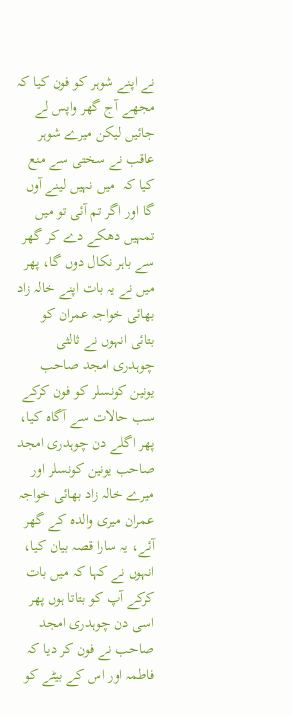نے اپنے شوہر کو فون کیا کہ مجھے آج گھر واپس لے جائیں لیکن میرے شوہر عاقب نے سختی سے منع کیا کہ  میں نہیں لینے آوں گا اور اگر تم آئی تو میں تمہیں دھکے دے کر گھر سے باہر نکال دوں گا، پھر میں نے یہ بات اپنے خالہ زاد بھائی خواجہ عمران کو بتائی انہوں نے ثالثی چوہدری امجد صاحب یونین کونسلر کو فون کرکے سب حالات سے آگاہ کیا، پھر اگلے دن چوہدری امجد صاحب یونین کونسلر اور میرے خالہ زاد بھائی خواجہ عمران میری والدہ کے گھر آئے، یہ سارا قصہ بیان کیا، انہوں نے کہا کہ میں بات کرکے آپ کو بتاتا ہوں پھر اسی دن چوہدری امجد صاحب نے فون کر دیا کہ فاطمہ اور اس کے بیٹے کو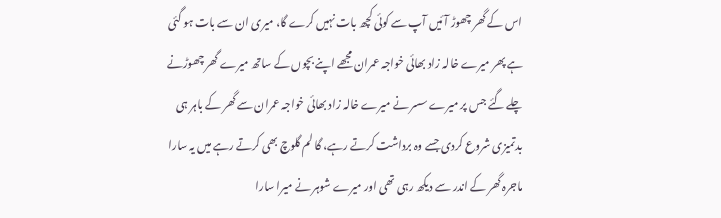اس کے گھر چھوڑ آئیں آپ سے کوئی کچھ بات نہیں کرے گا، میری ان سے بات ہو گئی ہے پھر میرے خالہ زاد بھائی خواجہ عمران مجھے اپنے بچوں کے ساتھ میرے گھر چھوڑنے چلے گئے جس پر میرے سسر نے میرے خالہ زاد بھائی خواجہ عمران سے گھر کے باہر ہی بدتمیزی شروع کردی جسے وہ برداشت کرتے رہے، گا لم گلوچ بھی کرتے رہے میں یہ سارا ماجرہ گھر کے اندر سے دیکھ رہی تھی اور میرے شوہر نے میرا سارا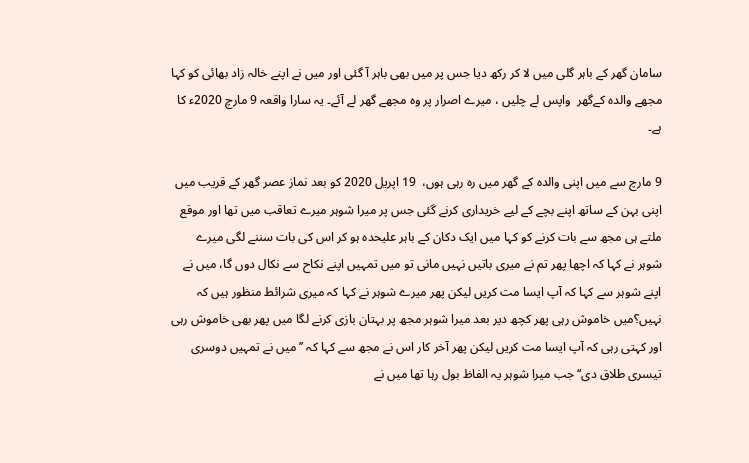سامان گھر کے باہر گلی میں لا کر رکھ دیا جس پر میں بھی باہر آ گئی اور میں نے اپنے خالہ زاد بھائی کو کہا مجھے والدہ کےگھر  واپس لے چلیں ، میرے اصرار پر وہ مجھے گھر لے آئے۔ یہ سارا واقعہ 9 مارچ 2020ء کا ہے۔

9 مارچ سے میں اپنی والدہ کے گھر میں رہ رہی ہوں،  19 اپریل 2020 کو بعد نماز عصر گھر کے قریب میں اپنی بہن کے ساتھ اپنے بچے کے لیے خریداری کرنے گئی جس پر میرا شوہر میرے تعاقب میں تھا اور موقع ملتے ہی مجھ سے بات کرنے کو کہا میں ایک دکان کے باہر علیحدہ ہو کر اس کی بات سننے لگی میرے شوہر نے کہا کہ اچھا پھر تم نے میری باتیں نہیں مانی تو میں تمہیں اپنے نکاح سے نکال دوں گا، میں نے اپنے شوہر سے کہا کہ آپ ایسا مت کریں لیکن پھر میرے شوہر نے کہا کہ میری شرائط منظور ہیں کہ نہیں؟میں خاموش رہی پھر کچھ دیر بعد میرا شوہر مجھ پر بہتان بازی کرنے لگا میں پھر بھی خاموش رہی اور کہتی رہی کہ آپ ایسا مت کریں لیکن پھر آخر کار اس نے مجھ سے کہا کہ ’’میں نے تمہیں دوسری تیسری طلاق دی‘‘ جب میرا شوہر یہ الفاظ بول رہا تھا میں نے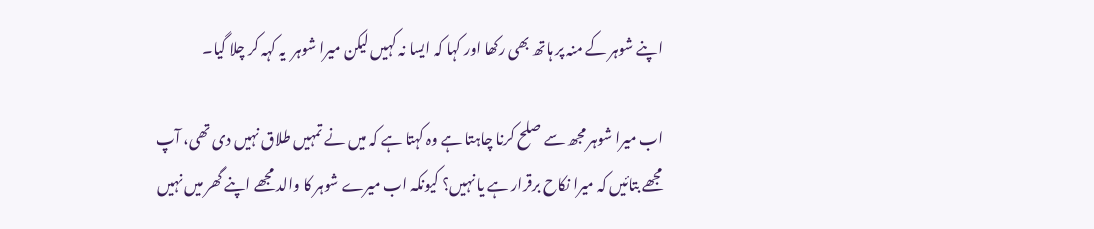اپنے شوہر کے منہ پر ہاتھ بھی رکھا اور کہا کہ ایسا نہ کہیں لیکن میرا شوہر  یہ کہہ کر چلا گیا۔

اب میرا شوہر مجھ سے صلح کرنا چاہتا ہے وہ کہتا ہے کہ میں نے تمہیں طلاق نہیں دی تھی، آپ مجھے بتائیں کہ میرا نکاح برقرار ہے یا نہیں؟ کیونکہ اب میرے شوہر کا والد مجھے اپنے گھر میں نہیں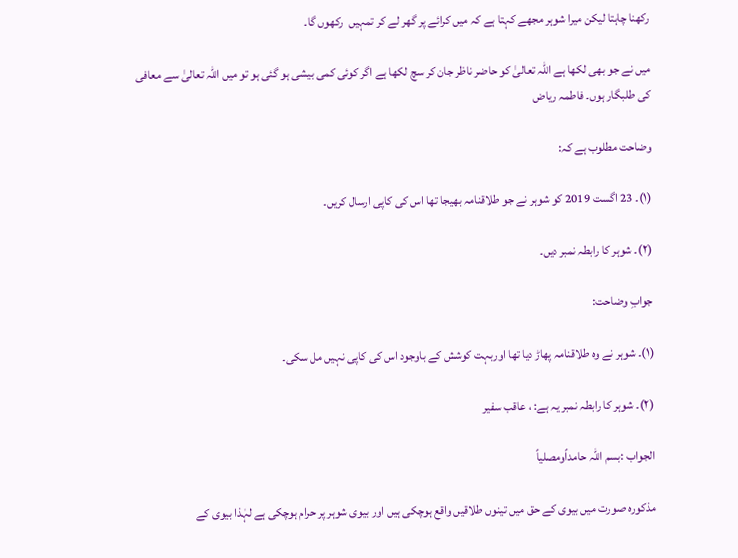رکھنا چاہتا لیکن میرا شوہر مجھے کہتا ہے کہ میں کرائے پر گھر لے کر تمہیں  رکھوں گا۔

میں نے جو بھی لکھا ہے اللہ تعالیٰ کو حاضر ناظر جان کر سچ لکھا ہے اگر کوئی کمی بیشی ہو گئی ہو تو میں اللہ تعالیٰ سے معافی کی طلبگار ہوں۔ فاطمہ ریاض

وضاحت مطلوب ہے کہ:

(۱)۔ 23 اگست 2019 کو شوہر نے جو طلاقنامہ بھیجا تھا اس کی کاپی ارسال کریں۔

(۲)۔ شوہر کا رابطہ نمبر دیں۔

جوابِ وضاحت:

(۱)۔ شوہر نے وہ طلاقنامہ پھاڑ دیا تھا اوربہت کوشش کے باوجود اس کی کاپی نہیں مل سکی۔

(۲)۔ شوہر کا رابطہ نمبر یہ ہے: ، عاقب سفیر

الجواب :بسم اللہ حامداًومصلیاً

مذکورہ صورت میں بیوی کے حق میں تینوں طلاقیں واقع ہوچکی ہیں اور بیوی شوہر پر حرام ہوچکی ہے لہٰذا بیوی کے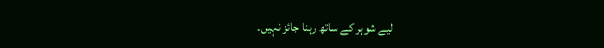لیے شوہر کے ساتھ رہنا جائز نہیں۔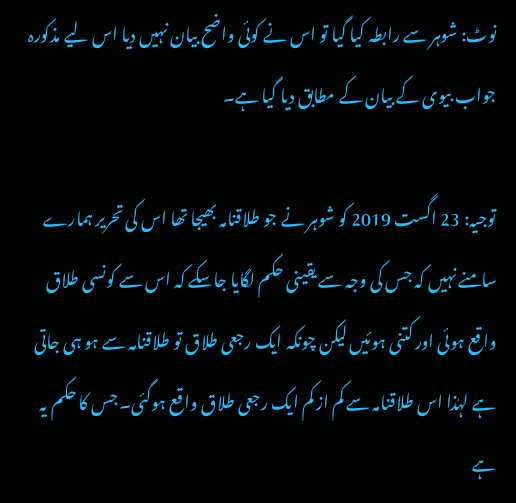نوٹ: شوہر سے رابطہ کیا گیا تو اس نے کوئی واضح بیان نہیں دیا اس لیے مذکورہ جواب بیوی کے بیان کے مطابق دیا گیا ہے۔

توجیہ: 23 اگست 2019 کو شوہر نے جو طلاقنامہ بھیجا تھا اس کی تحریر ہمارے سامنے نہیں کہ جس کی وجہ سے یقینی حکم لگایا جاسکے کہ اس سے کونسی طلاق واقع ہوئی اور کتنی ہوئیں لیکن چونکہ ایک رجعی طلاق تو طلاقنامہ سے ہو ہی جاتی ہے لہٰذا اس طلاقنامہ سے کم از کم ایک رجعی طلاق واقع ہوگئی۔ جس کا حکم یہ ہے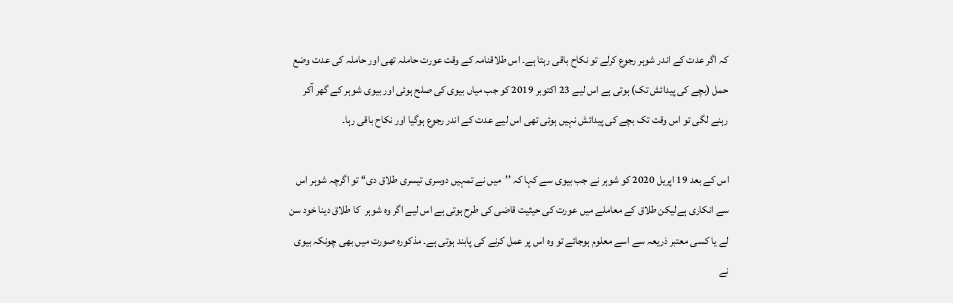کہ اگر عدت کے اندر شوہر رجوع کرلے تو نکاح باقی رہتا ہے۔ اس طلاقنامہ کے وقت عورت حاملہ تھی اور حاملہ کی عدت وضع حمل (بچے کی پیدائش تک) ہوتی ہے اس لیے 23 اکتوبر 2019 کو جب میاں بیوی کی صلح ہوئی اور بیوی شوہر کے گھر آکر رہنے لگی تو اس وقت تک بچے کی پیدائش نہیں ہوئی تھی اس لیے عدت کے اندر رجوع ہوگیا اور نکاح باقی رہا۔

اس کے بعد 19 اپریل 2020 کو شوہر نے جب بیوی سے کہا کہ ’’میں نے تمہیں دوسری تیسری طلاق دی‘‘ تو اگرچہ شوہر اس سے انکاری ہےلیکن طلاق کے معاملے میں عورت کی حیثیت قاضی کی طرح ہوتی ہے اس لیے اگر وہ شوہر  کا طلاق دینا خود سن لے یا کسی معتبر ذریعہ سے اسے معلوم ہوجائے تو وہ اس پر عمل کرنے کی پابند ہوتی ہے۔ مذکورہ صورت میں بھی چونکہ بیوی نے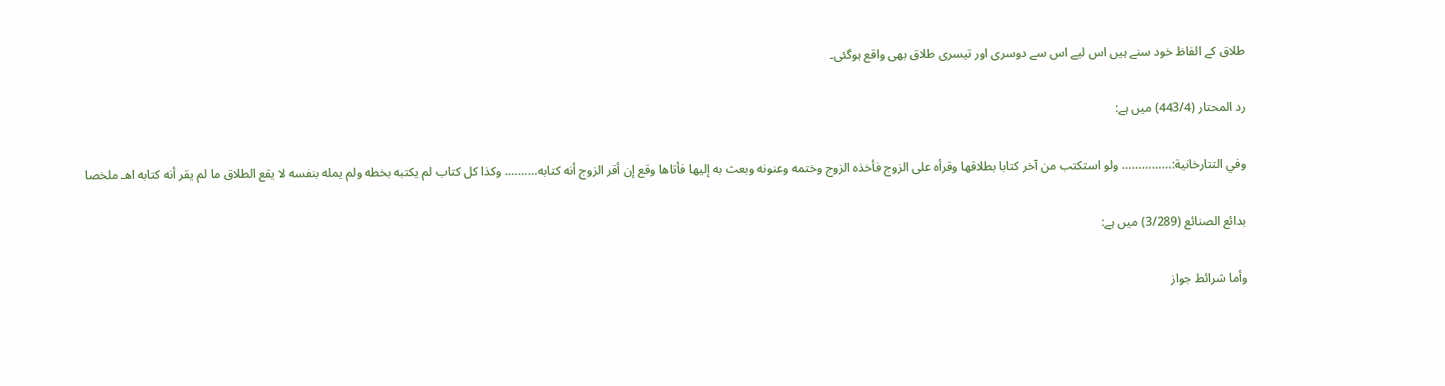طلاق کے الفاظ خود سنے ہیں اس لیے اس سے دوسری اور تیسری طلاق بھی واقع ہوگئی۔

رد المحتار (443/4) میں ہے:

وفي التتارخانية:…………… ولو استكتب من آخر كتابا بطلاقها وقرأه على الزوج فأخذه الزوج وختمه وعنونه وبعث به إليها فأتاها وقع إن أقر الزوج أنه كتابه………. وكذا كل كتاب لم يكتبه بخطه ولم يمله بنفسه لا يقع الطلاق ما لم يقر أنه كتابه اهـ ملخصا

بدائع الصنائع (3/289) میں ہے:

وأما شرائط جواز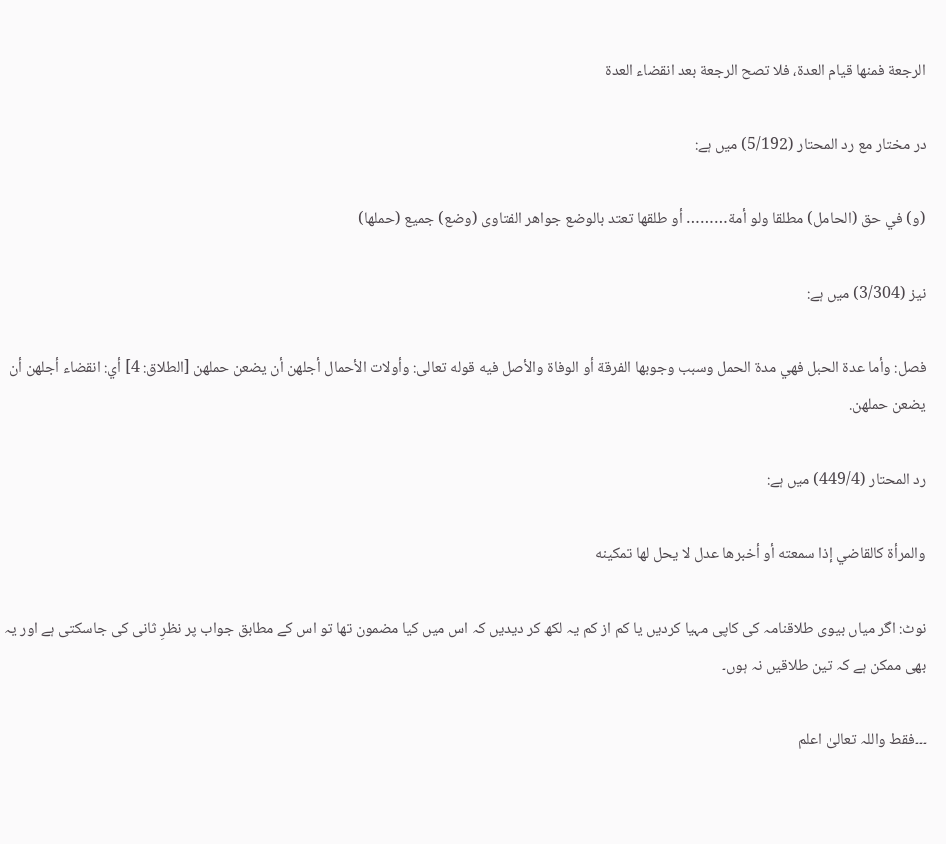الرجعة فمنها قيام العدة، فلا تصح الرجعة بعد انقضاء العدة

در مختار مع رد المحتار (5/192) میں ہے:

(و) في حق (الحامل) مطلقا ولو أمة……… أو طلقها تعتد بالوضع جواهر الفتاوى (وضع) جميع (حملها)

نیز (3/304) میں ہے:

فصل: وأما عدة الحبل فهي مدة الحمل وسبب وجوبها الفرقة أو الوفاة والأصل فيه قوله تعالى: وأولات الأحمال أجلهن أن يضعن حملهن [الطلاق: 4] أي: انقضاء أجلهن أن يضعن حملهن.

رد المحتار (449/4) میں ہے:

والمرأة كالقاضي إذا سمعته أو أخبرها عدل لا يحل لها تمكينه

نوٹ: اگر میاں بیوی طلاقنامہ کی کاپی مہیا کردیں یا کم از کم یہ لکھ کر دیدیں کہ اس میں کیا مضمون تھا تو اس کے مطابق جواب پر نظرِ ثانی کی جاسکتی ہے اور یہ بھی ممکن ہے کہ تین طلاقیں نہ ہوں۔

۔۔۔فقط واللہ تعالیٰ اعلم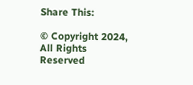Share This:

© Copyright 2024, All Rights Reserved